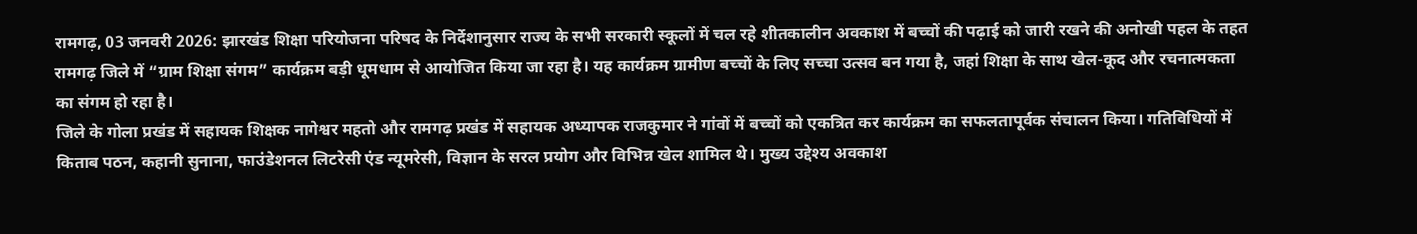रामगढ़, 03 जनवरी 2026: झारखंड शिक्षा परियोजना परिषद के निर्देशानुसार राज्य के सभी सरकारी स्कूलों में चल रहे शीतकालीन अवकाश में बच्चों की पढ़ाई को जारी रखने की अनोखी पहल के तहत रामगढ़ जिले में “ग्राम शिक्षा संगम” कार्यक्रम बड़ी धूमधाम से आयोजित किया जा रहा है। यह कार्यक्रम ग्रामीण बच्चों के लिए सच्चा उत्सव बन गया है, जहां शिक्षा के साथ खेल-कूद और रचनात्मकता का संगम हो रहा है।
जिले के गोला प्रखंड में सहायक शिक्षक नागेश्वर महतो और रामगढ़ प्रखंड में सहायक अध्यापक राजकुमार ने गांवों में बच्चों को एकत्रित कर कार्यक्रम का सफलतापूर्वक संचालन किया। गतिविधियों में किताब पठन, कहानी सुनाना, फाउंडेशनल लिटरेसी एंड न्यूमरेसी, विज्ञान के सरल प्रयोग और विभिन्न खेल शामिल थे। मुख्य उद्देश्य अवकाश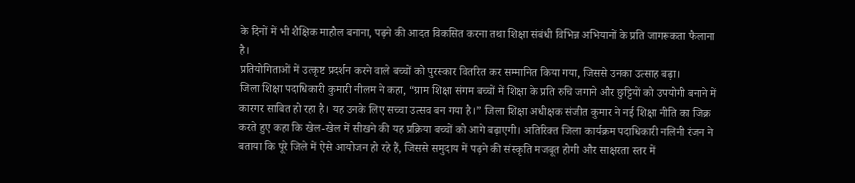के दिनों में भी शैक्षिक माहौल बनाना, पढ़ने की आदत विकसित करना तथा शिक्षा संबंधी विभिन्न अभियानों के प्रति जागरूकता फैलाना है।
प्रतियोगिताओं में उत्कृष्ट प्रदर्शन करने वाले बच्चों को पुरस्कार वितरित कर सम्मानित किया गया, जिससे उनका उत्साह बढ़ा।
जिला शिक्षा पदाधिकारी कुमारी नीलम ने कहा, “ग्राम शिक्षा संगम बच्चों में शिक्षा के प्रति रुचि जगाने और छुट्टियों को उपयोगी बनाने में कारगर साबित हो रहा है। यह उनके लिए सच्चा उत्सव बन गया है।” जिला शिक्षा अधीक्षक संजीत कुमार ने नई शिक्षा नीति का जिक्र करते हुए कहा कि खेल-खेल में सीखने की यह प्रक्रिया बच्चों को आगे बढ़ाएगी। अतिरिक्त जिला कार्यक्रम पदाधिकारी नलिनी रंजन ने बताया कि पूरे जिले में ऐसे आयोजन हो रहे हैं, जिससे समुदाय में पढ़ने की संस्कृति मजबूत होगी और साक्षरता स्तर में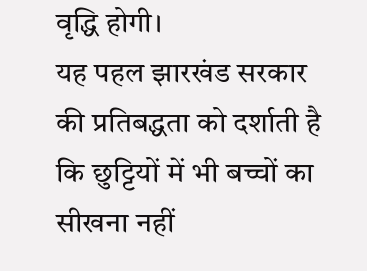वृद्धि होगी।
यह पहल झारखंड सरकार की प्रतिबद्धता को दर्शाती है कि छुट्टियों में भी बच्चों का सीखना नहीं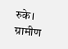रुके। ग्रामीण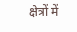क्षेत्रों में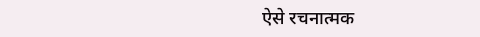ऐसे रचनात्मक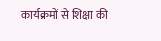कार्यक्रमों से शिक्षा की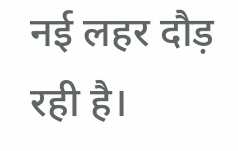नई लहर दौड़ रही है।